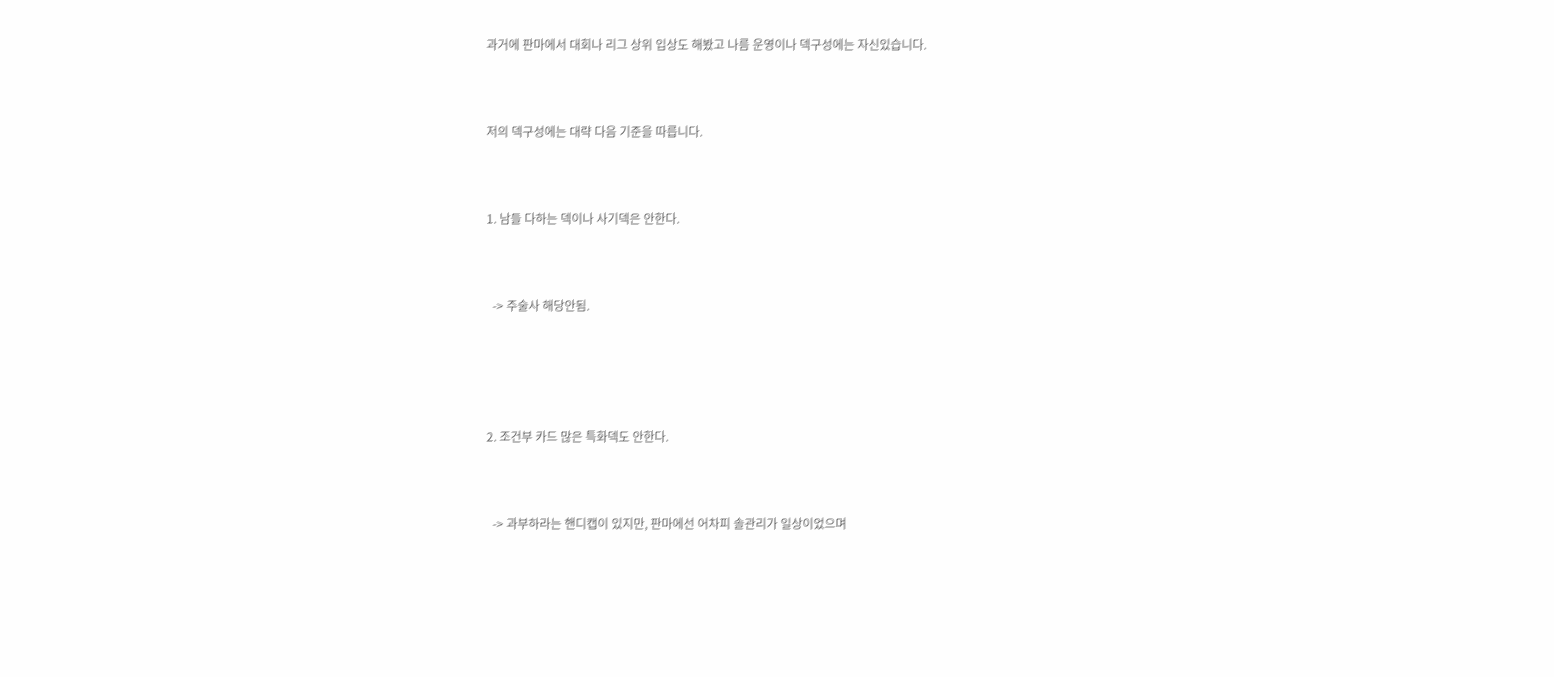과거에 판마에서 대회나 리그 상위 입상도 해봤고 나름 운영이나 덱구성에는 자신있습니다.



저의 덱구성에는 대략 다음 기준을 따릅니다.



1. 남들 다하는 덱이나 사기덱은 안한다.



  -> 주술사 해당안됨.





2. 조건부 카드 많은 특화덱도 안한다.



  -> 과부하라는 핸디캡이 있지만, 판마에선 어차피 솔관리가 일상이었으며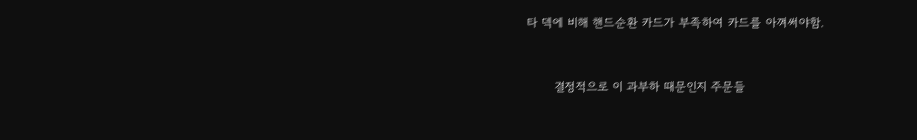타 덱에 비해 핸드순환 카드가 부족하여 카드를 아껴써야함.



       결정적으로 이 과부하 때문인지 주문들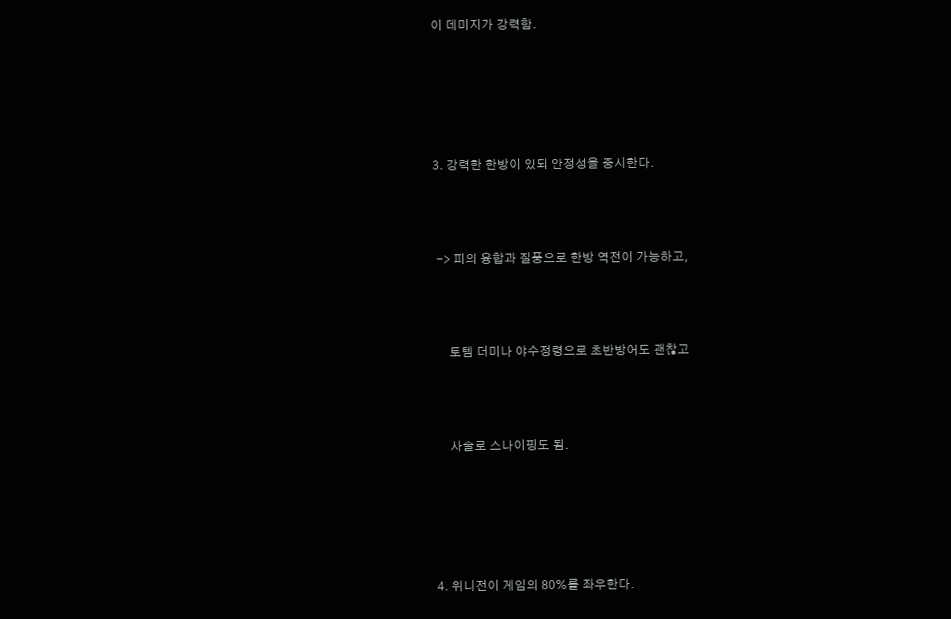이 데미지가 강력함.





3. 강력한 한방이 있되 안정성을 중시한다.



 -> 피의 융합과 질풍으로 한방 역전이 가능하고,



     토템 더미나 야수정령으로 초반방어도 괜찮고



     사술로 스나이핑도 됨.





4. 위니전이 게임의 80%를 좌우한다.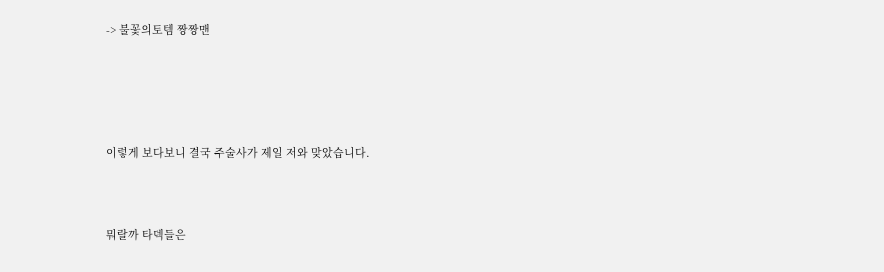-> 불꽃의토템 짱짱맨





이렇게 보다보니 결국 주술사가 제일 저와 맞았습니다.



뭐랄까 타덱들은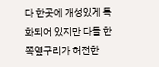다 한곳에 개성있게 특화되어 있지만 다들 한쪽옆구리가 허전한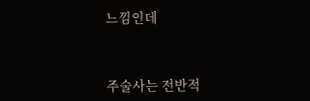느낌인데



주술사는 전반적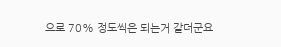으로 70% 정도씩은 되는거 같더군요